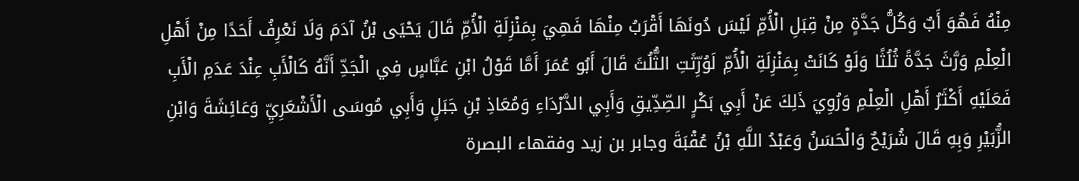مِنْهُ فَهُوَ أَبٌ وَكُلُّ جَدَّةٍ مِنْ قِبَلِ الْأُمِّ لَيْسَ دُونَهَا أَقْرَبُ مِنْهَا فَهِيَ بِمَنْزِلَةِ الْأُمِّ قَالَ يَحْيَى بْنُ آدَمَ وَلَا نَعْرِفُ أَحَدًا مِنْ أَهْلِ الْعِلْمِ وَرَّثَ جَدَّةً ثُلُثًا وَلَوْ كَانَتْ بِمَنْزِلَةِ الْأُمِّ لَوُرِّثَتِ الثُّلُثَ قَالَ أَبُو عُمَرَ أَمَّا قَوْلُ ابْنِ عَبَّاسٍ فِي الْجَدِّ أَنَّهُ كَالْأَبِ عِنْدَ عَدَمِ الْأَبِ فَعَلَيْهِ أَكْثَرُ أَهْلِ الْعِلْمِ وَرُوِيَ ذَلِكَ عَنْ أَبِي بَكْرٍ الصِّدِّيقِ وَأَبِي الدَّرْدَاءِ وَمُعَاذِ بْنِ جَبَلٍ وَأَبِي مُوسَى الْأَشْعَرِيِّ وَعَائِشَةَ وَابْنِ الزُّبَيْرِ وَبِهِ قَالَ شُرَيْحٌ وَالْحَسَنُ وَعَبْدُ اللَّهِ بْنُ عُقْبَةَ وجابر بن زيد وفقهاء البصرة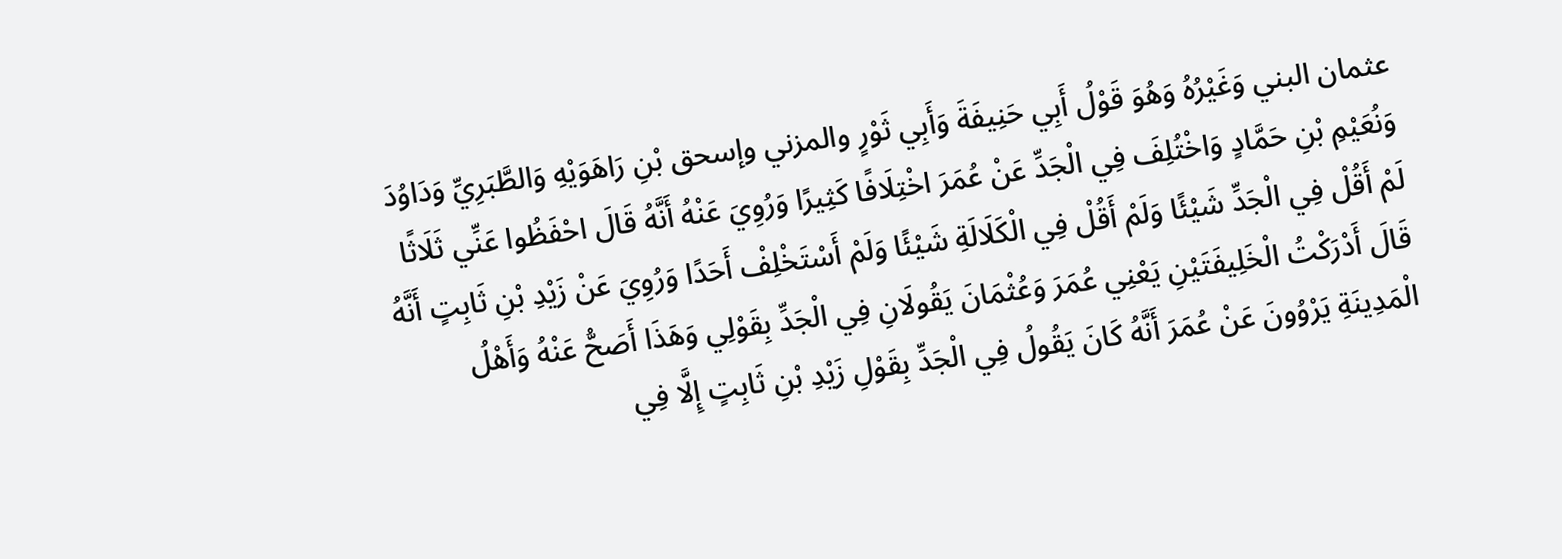عثمان البني وَغَيْرُهُ وَهُوَ قَوْلُ أَبِي حَنِيفَةَ وَأَبِي ثَوْرٍ والمزني وإسحق بْنِ رَاهَوَيْهِ وَالطَّبَرِيِّ وَدَاوُدَ وَنُعَيْمِ بْنِ حَمَّادٍ وَاخْتُلِفَ فِي الْجَدِّ عَنْ عُمَرَ اخْتِلَافًا كَثِيرًا وَرُوِيَ عَنْهُ أَنَّهُ قَالَ احْفَظُوا عَنِّي ثَلَاثًا لَمْ أَقُلْ فِي الْجَدِّ شَيْئًا وَلَمْ أَقُلْ فِي الْكَلَالَةِ شَيْئًا وَلَمْ أَسْتَخْلِفْ أَحَدًا وَرُوِيَ عَنْ زَيْدِ بْنِ ثَابِتٍ أَنَّهُ قَالَ أَدْرَكْتُ الْخَلِيفَتَيْنِ يَعْنِي عُمَرَ وَعُثْمَانَ يَقُولَانِ فِي الْجَدِّ بِقَوْلِي وَهَذَا أَصَحُّ عَنْهُ وَأَهْلُ الْمَدِينَةِ يَرْوُونَ عَنْ عُمَرَ أَنَّهُ كَانَ يَقُولُ فِي الْجَدِّ بِقَوْلِ زَيْدِ بْنِ ثَابِتٍ إِلَّا فِي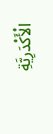الْأَكْدَرِيَّةِ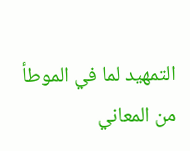التمهيد لما في الموطأ من المعاني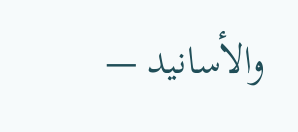والأسانيد —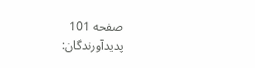صفحه 101
پدیدآورندگان: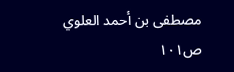مصطفى بن أحمد العلوي
ص۱۰۱